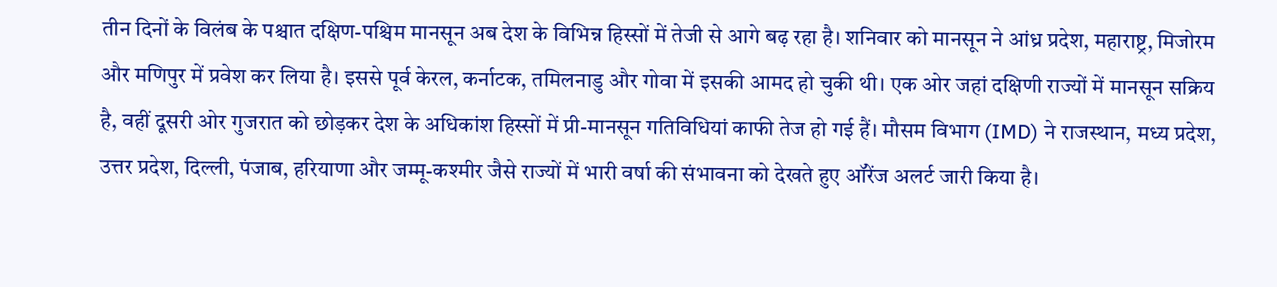तीन दिनों के विलंब के पश्चात दक्षिण-पश्चिम मानसून अब देश के विभिन्न हिस्सों में तेजी से आगे बढ़ रहा है। शनिवार को मानसून ने आंध्र प्रदेश, महाराष्ट्र, मिजोरम और मणिपुर में प्रवेश कर लिया है। इससे पूर्व केरल, कर्नाटक, तमिलनाडु और गोवा में इसकी आमद हो चुकी थी। एक ओर जहां दक्षिणी राज्यों में मानसून सक्रिय है, वहीं दूसरी ओर गुजरात को छोड़कर देश के अधिकांश हिस्सों में प्री-मानसून गतिविधियां काफी तेज हो गई हैं। मौसम विभाग (IMD) ने राजस्थान, मध्य प्रदेश, उत्तर प्रदेश, दिल्ली, पंजाब, हरियाणा और जम्मू-कश्मीर जैसे राज्यों में भारी वर्षा की संभावना को देखते हुए ऑरेंज अलर्ट जारी किया है।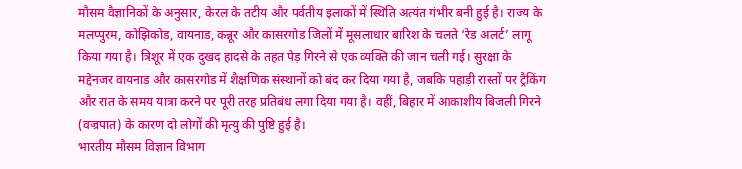मौसम वैज्ञानिकों के अनुसार, केरल के तटीय और पर्वतीय इलाकों में स्थिति अत्यंत गंभीर बनी हुई है। राज्य के मलप्पुरम, कोझिकोड, वायनाड, कन्नूर और कासरगोड जिलों में मूसलाधार बारिश के चलते ‘रेड अलर्ट’ लागू किया गया है। त्रिशूर में एक दुखद हादसे के तहत पेड़ गिरने से एक व्यक्ति की जान चली गई। सुरक्षा के मद्देनजर वायनाड और कासरगोड में शैक्षणिक संस्थानों को बंद कर दिया गया है, जबकि पहाड़ी रास्तों पर ट्रैकिंग और रात के समय यात्रा करने पर पूरी तरह प्रतिबंध लगा दिया गया है। वहीं, बिहार में आकाशीय बिजली गिरने (वज्रपात) के कारण दो लोगों की मृत्यु की पुष्टि हुई है।
भारतीय मौसम विज्ञान विभाग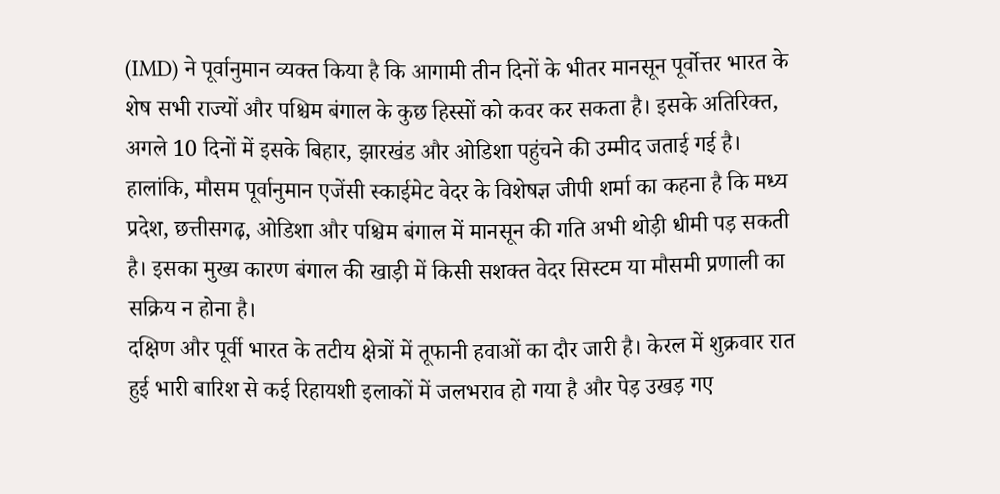(IMD) ने पूर्वानुमान व्यक्त किया है कि आगामी तीन दिनों के भीतर मानसून पूर्वोत्तर भारत के शेष सभी राज्यों और पश्चिम बंगाल के कुछ हिस्सों को कवर कर सकता है। इसके अतिरिक्त, अगले 10 दिनों में इसके बिहार, झारखंड और ओडिशा पहुंचने की उम्मीद जताई गई है। हालांकि, मौसम पूर्वानुमान एजेंसी स्काईमेट वेदर के विशेषज्ञ जीपी शर्मा का कहना है कि मध्य प्रदेश, छत्तीसगढ़, ओडिशा और पश्चिम बंगाल में मानसून की गति अभी थोड़ी धीमी पड़ सकती है। इसका मुख्य कारण बंगाल की खाड़ी में किसी सशक्त वेदर सिस्टम या मौसमी प्रणाली का सक्रिय न होना है।
दक्षिण और पूर्वी भारत के तटीय क्षेत्रों में तूफानी हवाओं का दौर जारी है। केरल में शुक्रवार रात हुई भारी बारिश से कई रिहायशी इलाकों में जलभराव हो गया है और पेड़ उखड़ गए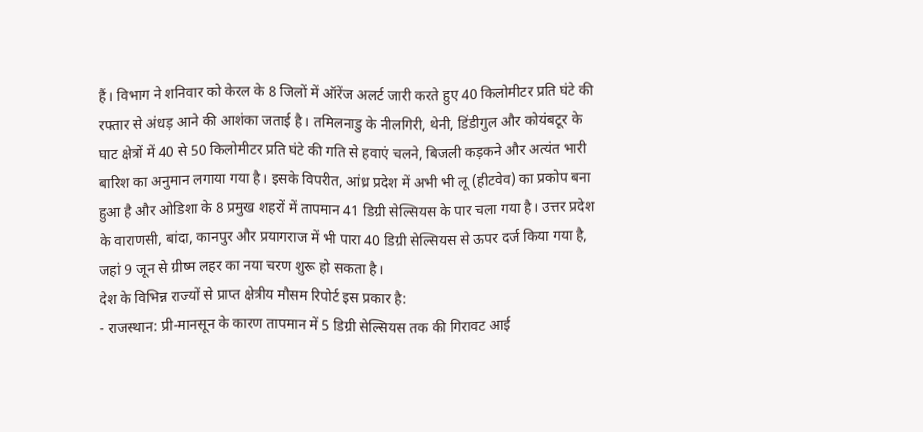हैं। विभाग ने शनिवार को केरल के 8 जिलों में ऑरेंज अलर्ट जारी करते हुए 40 किलोमीटर प्रति घंटे की रफ्तार से अंधड़ आने की आशंका जताई है। तमिलनाडु के नीलगिरी, थेनी, डिंडीगुल और कोयंबटूर के घाट क्षेत्रों में 40 से 50 किलोमीटर प्रति घंटे की गति से हवाएं चलने, बिजली कड़कने और अत्यंत भारी बारिश का अनुमान लगाया गया है। इसके विपरीत, आंध्र प्रदेश में अभी भी लू (हीटवेव) का प्रकोप बना हुआ है और ओडिशा के 8 प्रमुख शहरों में तापमान 41 डिग्री सेल्सियस के पार चला गया है। उत्तर प्रदेश के वाराणसी, बांदा, कानपुर और प्रयागराज में भी पारा 40 डिग्री सेल्सियस से ऊपर दर्ज किया गया है, जहां 9 जून से ग्रीष्म लहर का नया चरण शुरू हो सकता है।
देश के विभिन्न राज्यों से प्राप्त क्षेत्रीय मौसम रिपोर्ट इस प्रकार है:
- राजस्थान: प्री-मानसून के कारण तापमान में 5 डिग्री सेल्सियस तक की गिरावट आई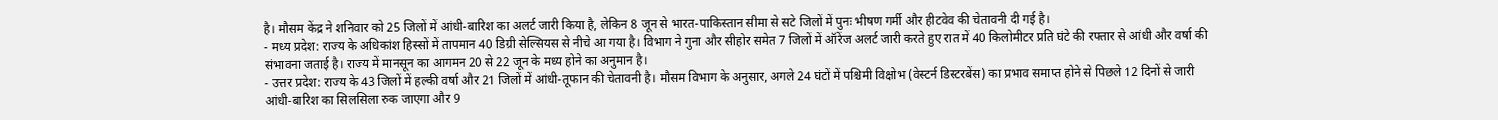है। मौसम केंद्र ने शनिवार को 25 जिलों में आंधी-बारिश का अलर्ट जारी किया है, लेकिन 8 जून से भारत-पाकिस्तान सीमा से सटे जिलों में पुनः भीषण गर्मी और हीटवेव की चेतावनी दी गई है।
- मध्य प्रदेश: राज्य के अधिकांश हिस्सों में तापमान 40 डिग्री सेल्सियस से नीचे आ गया है। विभाग ने गुना और सीहोर समेत 7 जिलों में ऑरेंज अलर्ट जारी करते हुए रात में 40 किलोमीटर प्रति घंटे की रफ्तार से आंधी और वर्षा की संभावना जताई है। राज्य में मानसून का आगमन 20 से 22 जून के मध्य होने का अनुमान है।
- उत्तर प्रदेश: राज्य के 43 जिलों में हल्की वर्षा और 21 जिलों में आंधी-तूफान की चेतावनी है। मौसम विभाग के अनुसार, अगले 24 घंटों में पश्चिमी विक्षोभ (वेस्टर्न डिस्टरबेंस) का प्रभाव समाप्त होने से पिछले 12 दिनों से जारी आंधी-बारिश का सिलसिला रुक जाएगा और 9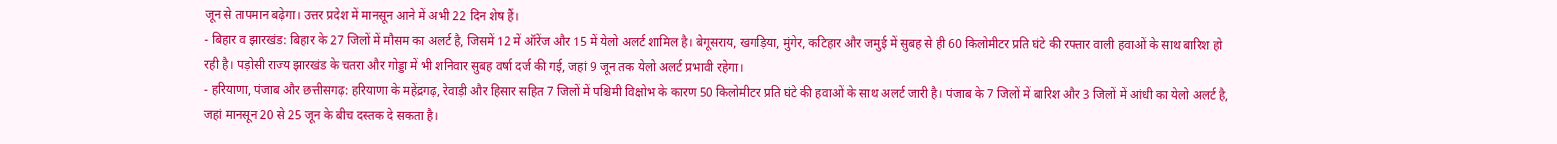जून से तापमान बढ़ेगा। उत्तर प्रदेश में मानसून आने में अभी 22 दिन शेष हैं।
- बिहार व झारखंड: बिहार के 27 जिलों में मौसम का अलर्ट है, जिसमें 12 में ऑरेंज और 15 में येलो अलर्ट शामिल है। बेगूसराय, खगड़िया, मुंगेर, कटिहार और जमुई में सुबह से ही 60 किलोमीटर प्रति घंटे की रफ्तार वाली हवाओं के साथ बारिश हो रही है। पड़ोसी राज्य झारखंड के चतरा और गोड्डा में भी शनिवार सुबह वर्षा दर्ज की गई, जहां 9 जून तक येलो अलर्ट प्रभावी रहेगा।
- हरियाणा, पंजाब और छत्तीसगढ़: हरियाणा के महेंद्रगढ़, रेवाड़ी और हिसार सहित 7 जिलों में पश्चिमी विक्षोभ के कारण 50 किलोमीटर प्रति घंटे की हवाओं के साथ अलर्ट जारी है। पंजाब के 7 जिलों में बारिश और 3 जिलों में आंधी का येलो अलर्ट है, जहां मानसून 20 से 25 जून के बीच दस्तक दे सकता है।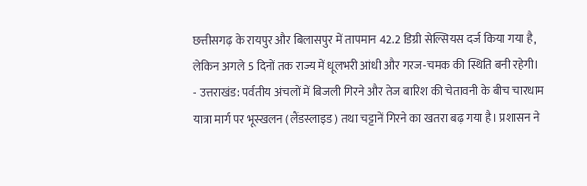छत्तीसगढ़ के रायपुर और बिलासपुर में तापमान 42.2 डिग्री सेल्सियस दर्ज किया गया है, लेकिन अगले 5 दिनों तक राज्य में धूलभरी आंधी और गरज-चमक की स्थिति बनी रहेगी।
- उत्तराखंड: पर्वतीय अंचलों में बिजली गिरने और तेज बारिश की चेतावनी के बीच चारधाम यात्रा मार्ग पर भूस्खलन (लैंडस्लाइड) तथा चट्टानें गिरने का खतरा बढ़ गया है। प्रशासन ने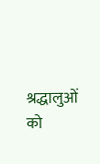श्रद्धालुओं को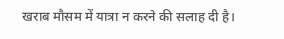खराब मौसम में यात्रा न करने की सलाह दी है।